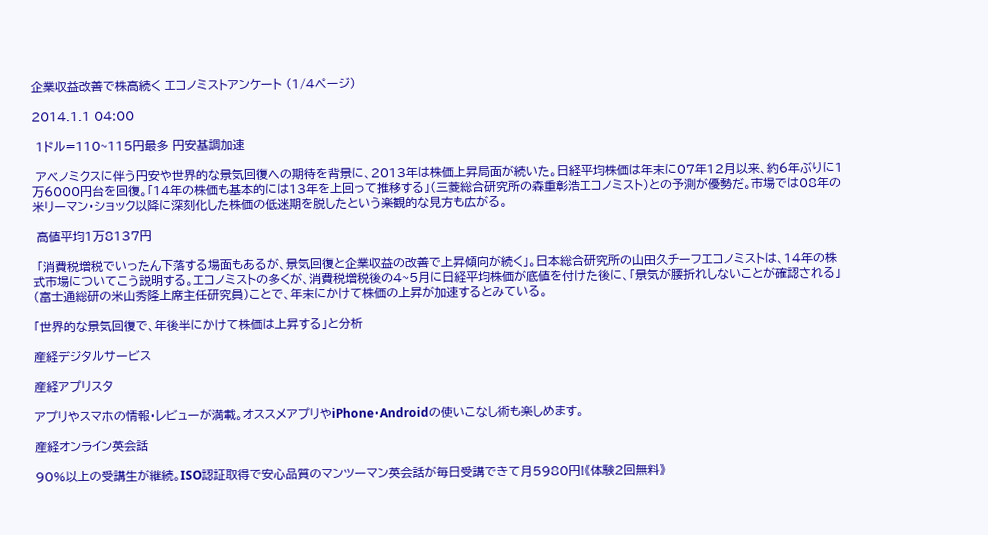企業収益改善で株高続く エコノミストアンケート (1/4ページ)

2014.1.1 04:00

 1ドル=110~115円最多 円安基調加速

 アベノミクスに伴う円安や世界的な景気回復への期待を背景に、2013年は株価上昇局面が続いた。日経平均株価は年末に07年12月以来、約6年ぶりに1万6000円台を回復。「14年の株価も基本的には13年を上回って推移する」(三菱総合研究所の森重彰浩エコノミスト)との予測が優勢だ。市場では08年の米リーマン・ショック以降に深刻化した株価の低迷期を脱したという楽観的な見方も広がる。

 高値平均1万8137円

 「消費税増税でいったん下落する場面もあるが、景気回復と企業収益の改善で上昇傾向が続く」。日本総合研究所の山田久チーフエコノミストは、14年の株式市場についてこう説明する。エコノミストの多くが、消費税増税後の4~5月に日経平均株価が底値を付けた後に、「景気が腰折れしないことが確認される」(富士通総研の米山秀隆上席主任研究員)ことで、年末にかけて株価の上昇が加速するとみている。

「世界的な景気回復で、年後半にかけて株価は上昇する」と分析

産経デジタルサービス

産経アプリスタ

アプリやスマホの情報・レビューが満載。オススメアプリやiPhone・Androidの使いこなし術も楽しめます。

産経オンライン英会話

90%以上の受講生が継続。ISO認証取得で安心品質のマンツーマン英会話が毎日受講できて月5980円!《体験2回無料》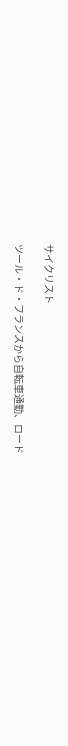サイクリスト

ツール・ド・フランスから自転車通勤、ロード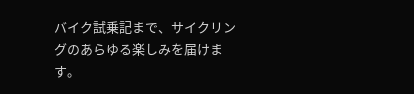バイク試乗記まで、サイクリングのあらゆる楽しみを届けます。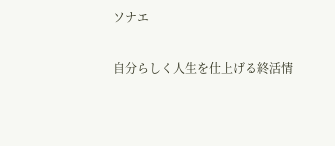ソナエ

自分らしく人生を仕上げる終活情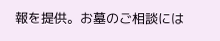報を提供。お墓のご相談には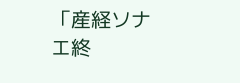「産経ソナエ終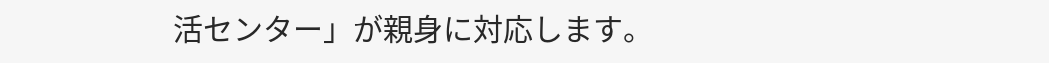活センター」が親身に対応します。